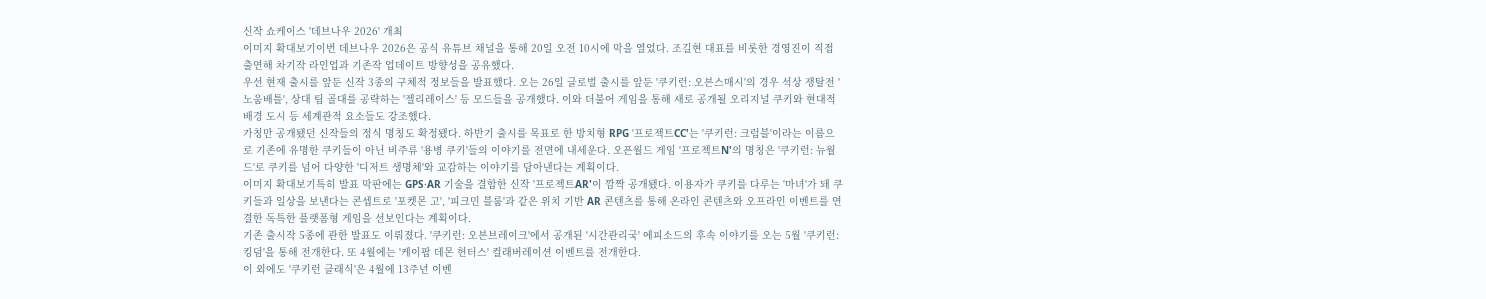신작 쇼케이스 '데브나우 2026' 개최
이미지 확대보기이번 데브나우 2026은 공식 유튜브 채널을 통해 20일 오전 10시에 막을 열었다. 조길현 대표를 비롯한 경영진이 직접 출연해 차기작 라인업과 기존작 업데이트 방향성을 공유했다.
우선 현재 출시를 앞둔 신작 3종의 구체적 정보들을 발표했다. 오는 26일 글로벌 출시를 앞둔 '쿠키런: 오븐스매시'의 경우 석상 쟁탈전 '노움배틀', 상대 팀 골대를 공략하는 '젤리레이스' 등 모드들을 공개했다. 이와 더불어 게임을 통해 새로 공개될 오리지널 쿠키와 현대적 배경 도시 등 세계관적 요소들도 강조했다.
가칭만 공개됐던 신작들의 정식 명칭도 확정됐다. 하반기 출시를 목표로 한 방치형 RPG '프로젝트CC'는 '쿠키런: 크럼블'이라는 이름으로 기존에 유명한 쿠키들이 아닌 비주류 '용병 쿠키'들의 이야기를 전면에 내세운다. 오픈월드 게임 '프로젝트N'의 명칭은 '쿠키런: 뉴월드'로 쿠키를 넘어 다양한 '디저트 생명체'와 교감하는 이야기를 담아낸다는 계획이다.
이미지 확대보기특히 발표 막판에는 GPS·AR 기술을 결합한 신작 '프로젝트AR'이 깜짝 공개됐다. 이용자가 쿠키를 다루는 '마녀'가 돼 쿠키들과 일상을 보낸다는 콘셉트로 '포켓몬 고', '피크민 블룸'과 같은 위치 기반 AR 콘텐츠를 통해 온라인 콘텐츠와 오프라인 이벤트를 연결한 독특한 플랫폼형 게임을 선보인다는 계획이다.
기존 출시작 5종에 관한 발표도 이뤄졌다. '쿠키런: 오븐브레이크'에서 공개된 '시간관리국' 에피소드의 후속 이야기를 오는 5월 '쿠키런: 킹덤'을 통해 전개한다. 또 4월에는 '케이팝 데몬 헌터스' 컬래버레이션 이벤트를 전개한다.
이 외에도 '쿠키런 클래식'은 4월에 13주년 이벤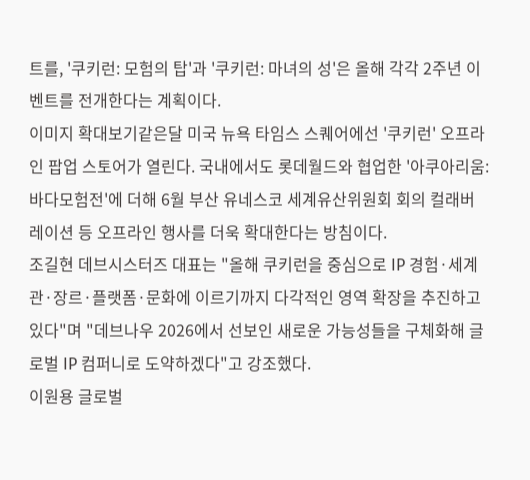트를, '쿠키런: 모험의 탑'과 '쿠키런: 마녀의 성'은 올해 각각 2주년 이벤트를 전개한다는 계획이다.
이미지 확대보기같은달 미국 뉴욕 타임스 스퀘어에선 '쿠키런' 오프라인 팝업 스토어가 열린다. 국내에서도 롯데월드와 협업한 '아쿠아리움: 바다모험전'에 더해 6월 부산 유네스코 세계유산위원회 회의 컬래버레이션 등 오프라인 행사를 더욱 확대한다는 방침이다.
조길현 데브시스터즈 대표는 "올해 쿠키런을 중심으로 IP 경험·세계관·장르·플랫폼·문화에 이르기까지 다각적인 영역 확장을 추진하고 있다"며 "데브나우 2026에서 선보인 새로운 가능성들을 구체화해 글로벌 IP 컴퍼니로 도약하겠다"고 강조했다.
이원용 글로벌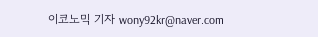이코노믹 기자 wony92kr@naver.com